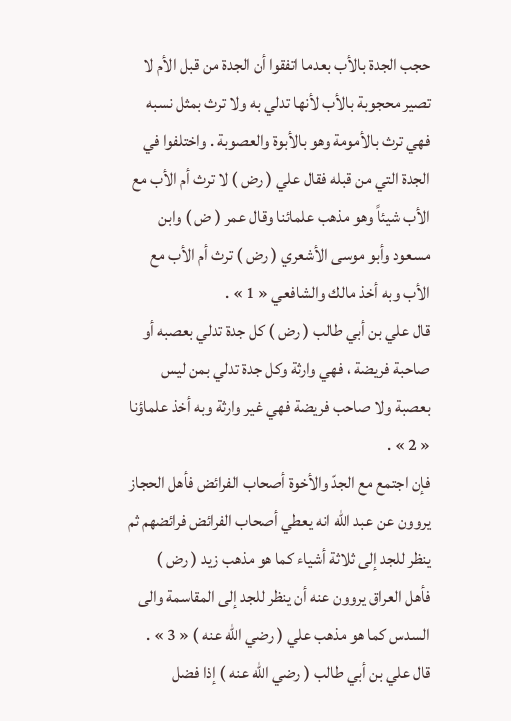حجب الجدة بالأب بعدما اتفقوا أن الجدة من قبل الأم لا تصير محجوبة بالأب لأنها تدلي به ولا ترث بمثل نسبه فهي ترث بالأمومة وهو بالأبوة والعصوبة . واختلفوا في الجدة التي من قبله فقال علي ( رض ) لا ترث أم الأب مع الأب شيئاً وهو مذهب علمائنا وقال عمر ( ض ) وابن مسعود وأبو موسى الأشعري ( رض ) ترث أم الأب مع الأب وبه أخذ مالك والشافعي « 1 » .
قال علي بن أبي طالب ( رض ) كل جدة تدلي بعصبه أو صاحبة فريضة ، فهي وارثة وكل جدة تدلي بمن ليس بعصبة ولا صاحب فريضة فهي غير وارثة وبه أخذ علماؤنا « 2 » .
فإن اجتمع مع الجدّ والأخوة أصحاب الفرائض فأهل الحجاز يروون عن عبد الله انه يعطي أصحاب الفرائض فرائضهم ثم ينظر للجد إلى ثلاثة أشياء كما هو مذهب زيد ( رض ) فأهل العراق يروون عنه أن ينظر للجد إلى المقاسمة والى السدس كما هو مذهب علي ( رضي الله عنه ) « 3 » .
قال علي بن أبي طالب ( رضي الله عنه ) إذا فضل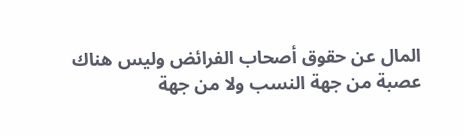المال عن حقوق أصحاب الفرائض وليس هناك عصبة من جهة النسب ولا من جهة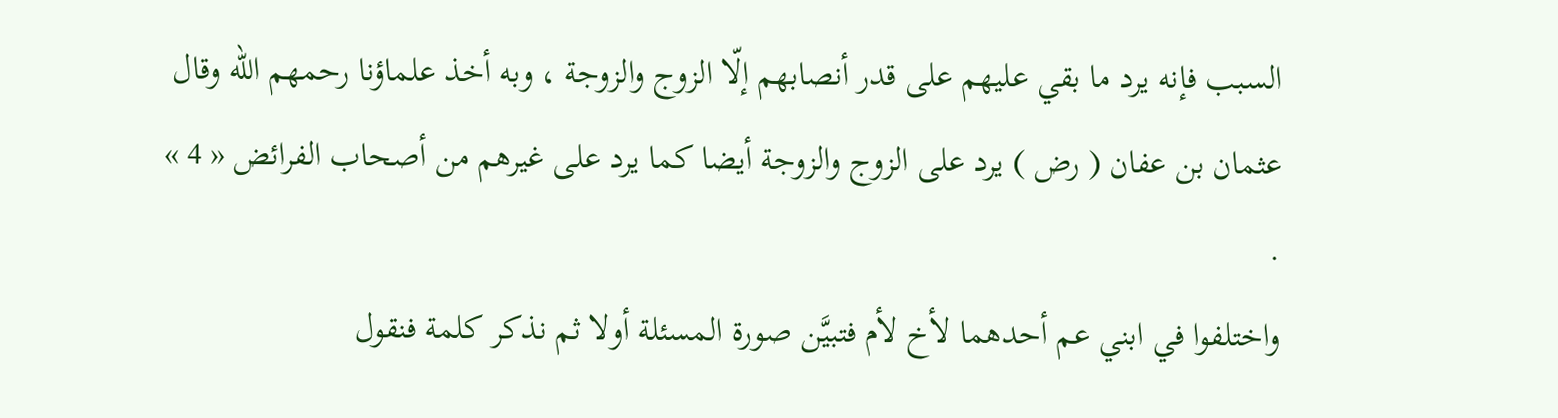السبب فإنه يرد ما بقي عليهم على قدر أنصابهم إلّا الزوج والزوجة ، وبه أخذ علماؤنا رحمهم الله وقال عثمان بن عفان ( رض ) يرد على الزوج والزوجة أيضا كما يرد على غيرهم من أصحاب الفرائض « 4 » .
واختلفوا في ابني عم أحدهما لأخ لأم فتبيَّن صورة المسئلة أولا ثم نذكر كلمة فنقول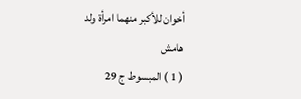أخوان للأكبر منهما امرأة ولد
هامش
( 1 ) المبسوط ج 29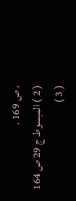، ص 169 .
( 2 ) المبسوط ج 29 ص 164
( 3 )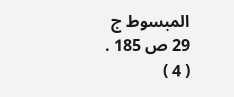المبسوط ج 29 ص 185 .
( 4 )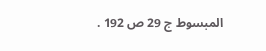المبسوط ج 29 ص 192 .